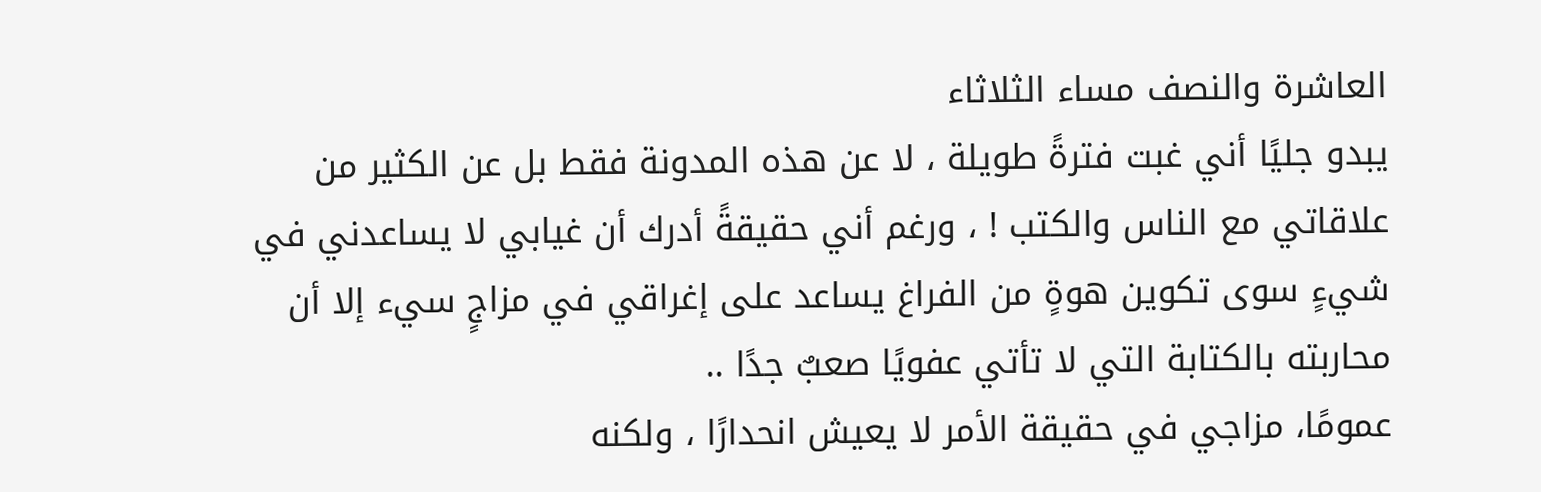العاشرة والنصف مساء الثلاثاء
يبدو جليًا أني غبت فترةً طويلة ، لا عن هذه المدونة فقط بل عن الكثير من علاقاتي مع الناس والكتب ! ، ورغم أني حقيقةً أدرك أن غيابي لا يساعدني في شيءٍ سوى تكوين هوةٍ من الفراغ يساعد على إغراقي في مزاجٍ سيء إلا أن محاربته بالكتابة التي لا تأتي عفويًا صعبٌ جدًا ..
عمومًا، مزاجي في حقيقة الأمر لا يعيش انحدارًا ، ولكنه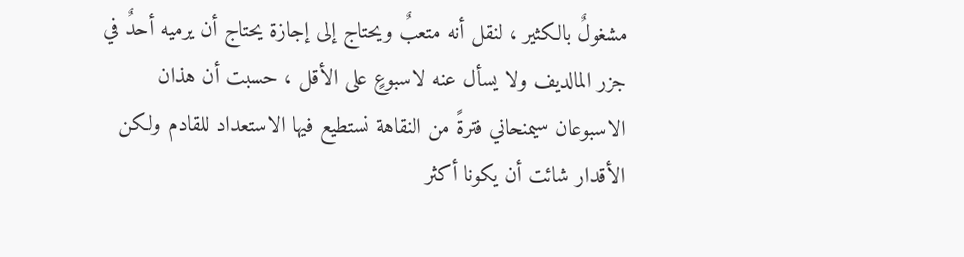مشغولٌ بالكثير ، لنقل أنه متعبٌ ويحتاج إلى إجازة يحتاج أن يرميه أحدٌ في جزر المالديف ولا يسأل عنه لاسبوعٍ على الأقل ، حسبت أن هذان الاسبوعان سيمنحاني فترةً من النقاهة نستطيع فيها الاستعداد للقادم ولكن الأقدار شائت أن يكونا أكثر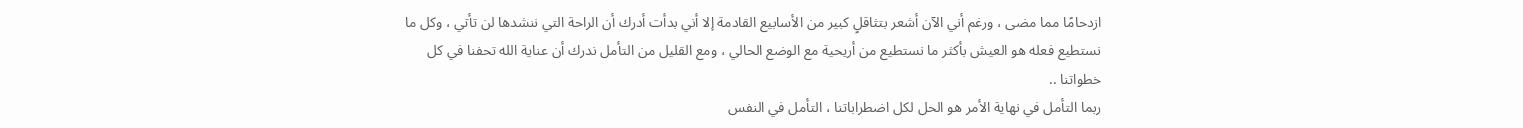ازدحامًا مما مضى ، ورغم أني الآن أشعر بتثاقلٍ كبير من الأسابيع القادمة إلا أني بدأت أدرك أن الراحة التي ننشدها لن تأتي ، وكل ما نستطيع فعله هو العيش بأكثر ما نستطيع من أريحية مع الوضع الحالي ، ومع القليل من التأمل ندرك أن عناية الله تحفنا في كل خطواتنا ..
ربما التأمل في نهاية الأمر هو الحل لكل اضطراباتنا ، التأمل في النفس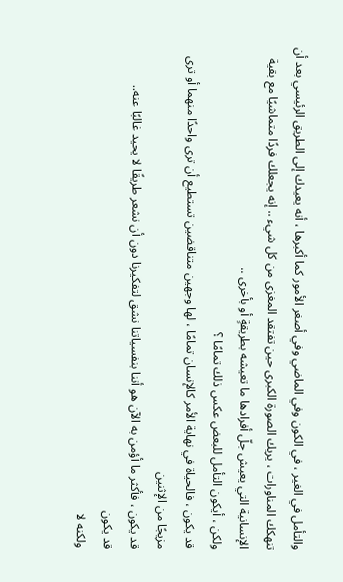والتأمل في الغير ، في الكون وفي الماضي وفي أصغر الأمور كما أكبرها ، أنه يعيدك إلى الطريق الرئيسي بعد أن تنهكك المناورات ، يريك الصورة الكبرى حين تفتقد المغزى من كل شيء .. إنه يجعلك فردًا متماشيًا مع بقية الإنسانية التي يعيش جلّ أفرادها ما تعيشه بطريقةٍ أو بأخرى ..
ولكن ، أيكون التأمل للبعض عكس ذلك تمامًا ؟
قد يكون ، فالحياة في نهاية الأمر كالإنسان تمامًا ، لها وجهين متناقضين تستطيع أن ترى واحدًا منهما أو ترى مزيجًا من الإثنين
قد يكون ، فأكثر ما أؤمن به الآن هو أننا بنفسياتنا نشق لتفكيرنا دون أن نشعر طريقًا لا يحيد غالبًا عنه..
قد يكون
ولكنه لا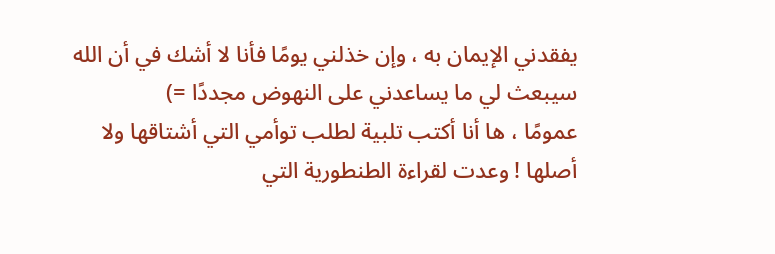يفقدني الإيمان به ، وإن خذلني يومًا فأنا لا أشك في أن الله سيبعث لي ما يساعدني على النهوض مجددًا =)
عمومًا ، ها أنا أكتب تلبية لطلب توأمي التي أشتاقها ولا أصلها ! وعدت لقراءة الطنطورية التي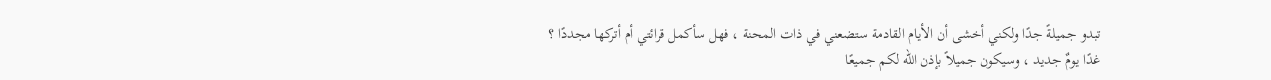تبدو جميلةً جدًا ولكني أخشى أن الأيام القادمة ستضعني في ذات المحنة ، فهل سأكمل قرائتي أم أتركها مجددًا ؟
غدًا يومٌ جديد ، وسيكون جميلاً بإذن الله لكم جميعًا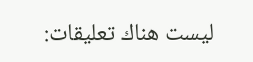ليست هناك تعليقات: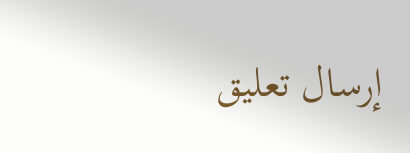إرسال تعليق